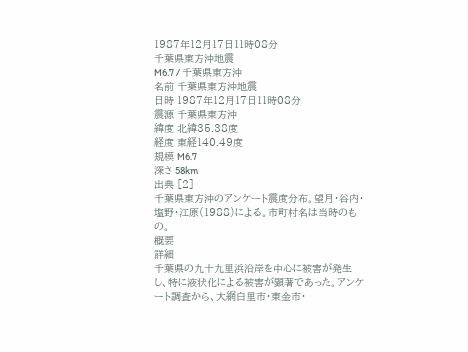1987年12月17日11時08分
千葉県東方沖地震
M6.7 / 千葉県東方沖
名前 千葉県東方沖地震
日時 1987年12月17日11時08分
震源 千葉県東方沖
緯度 北緯35.38度
経度 東経140.49度
規模 M6.7
深さ 58km
出典 [2]
千葉県東方沖のアンケート震度分布。望月・谷内・塩野・江原(1988)による。市町村名は当時のもの。
概要
詳細
千葉県の九十九里浜沿岸を中心に被害が発生し、特に液状化による被害が顕著であった。アンケート調査から、大網白里市・東金市・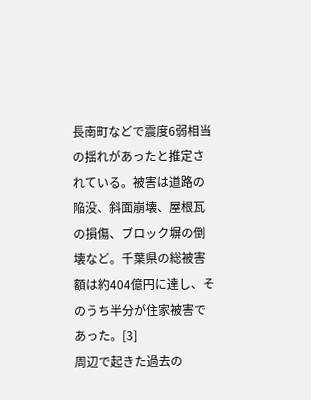長南町などで震度6弱相当の揺れがあったと推定されている。被害は道路の陥没、斜面崩壊、屋根瓦の損傷、ブロック塀の倒壊など。千葉県の総被害額は約404億円に達し、そのうち半分が住家被害であった。[3]
周辺で起きた過去の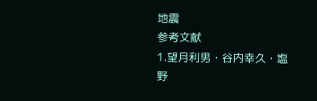地震
参考文献
1.望月利男・谷内幸久・塩野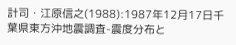計司・江原信之(1988):1987年12月17日千葉県東方沖地震調査-震度分布と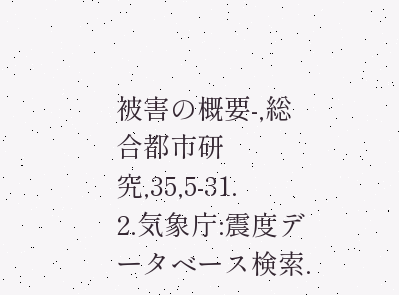被害の概要-,総合都市研究,35,5-31.
2.気象庁:震度データベース検索.